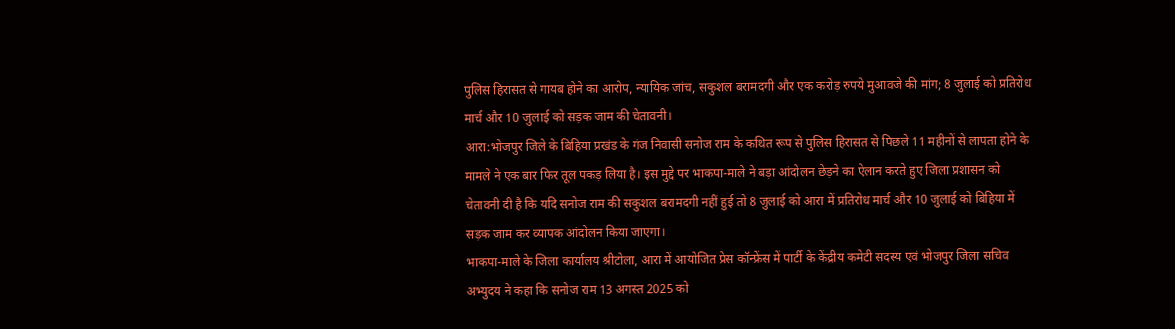पुलिस हिरासत से गायब होने का आरोप, न्यायिक जांच, सकुशल बरामदगी और एक करोड़ रुपये मुआवजे की मांग; 8 जुलाई को प्रतिरोध मार्च और 10 जुलाई को सड़क जाम की चेतावनी।
आरा:भोजपुर जिले के बिहिया प्रखंड के गंज निवासी सनोज राम के कथित रूप से पुलिस हिरासत से पिछले 11 महीनों से लापता होने के मामले ने एक बार फिर तूल पकड़ लिया है। इस मुद्दे पर भाकपा-माले ने बड़ा आंदोलन छेड़ने का ऐलान करते हुए जिला प्रशासन को चेतावनी दी है कि यदि सनोज राम की सकुशल बरामदगी नहीं हुई तो 8 जुलाई को आरा में प्रतिरोध मार्च और 10 जुलाई को बिहिया में सड़क जाम कर व्यापक आंदोलन किया जाएगा।
भाकपा-माले के जिला कार्यालय श्रीटोला, आरा में आयोजित प्रेस कॉन्फ्रेंस में पार्टी के केंद्रीय कमेटी सदस्य एवं भोजपुर जिला सचिव अभ्युदय ने कहा कि सनोज राम 13 अगस्त 2025 को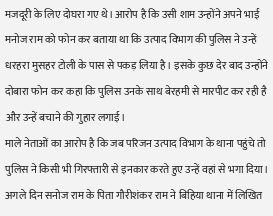मजदूरी के लिए दोघरा गए थे। आरोप है कि उसी शाम उन्होंने अपने भाई मनोज राम को फोन कर बताया था कि उत्पाद विभाग की पुलिस ने उन्हें धरहरा मुसहर टोली के पास से पकड़ लिया है। इसके कुछ देर बाद उन्होंने दोबारा फोन कर कहा कि पुलिस उनके साथ बेरहमी से मारपीट कर रही है और उन्हें बचाने की गुहार लगाई।
माले नेताओं का आरोप है कि जब परिजन उत्पाद विभाग के थाना पहुंचे तो पुलिस ने किसी भी गिरफ्तारी से इनकार करते हुए उन्हें वहां से भगा दिया। अगले दिन सनोज राम के पिता गौरीशंकर राम ने बिहिया थाना में लिखित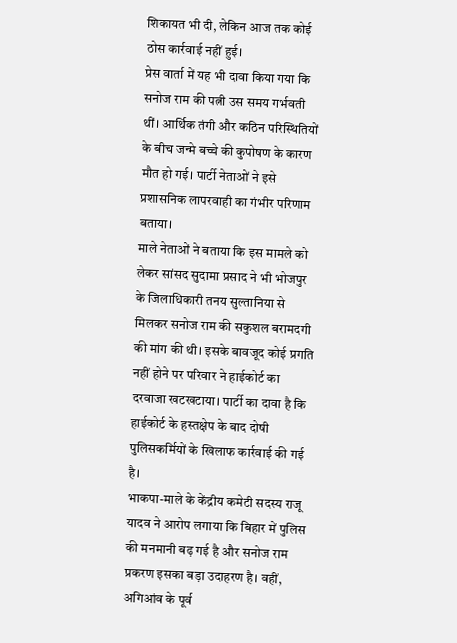शिकायत भी दी, लेकिन आज तक कोई ठोस कार्रवाई नहीं हुई।
प्रेस वार्ता में यह भी दावा किया गया कि सनोज राम की पत्नी उस समय गर्भवती थीं। आर्थिक तंगी और कठिन परिस्थितियों के बीच जन्मे बच्चे की कुपोषण के कारण मौत हो गई। पार्टी नेताओं ने इसे प्रशासनिक लापरवाही का गंभीर परिणाम बताया।
माले नेताओं ने बताया कि इस मामले को लेकर सांसद सुदामा प्रसाद ने भी भोजपुर के जिलाधिकारी तनय सुल्तानिया से मिलकर सनोज राम की सकुशल बरामदगी की मांग की थी। इसके बावजूद कोई प्रगति नहीं होने पर परिवार ने हाईकोर्ट का दरवाजा खटखटाया। पार्टी का दावा है कि हाईकोर्ट के हस्तक्षेप के बाद दोषी पुलिसकर्मियों के खिलाफ कार्रवाई की गई है।
भाकपा-माले के केंद्रीय कमेटी सदस्य राजू यादव ने आरोप लगाया कि बिहार में पुलिस की मनमानी बढ़ गई है और सनोज राम प्रकरण इसका बड़ा उदाहरण है। वहीं, अगिआंव के पूर्व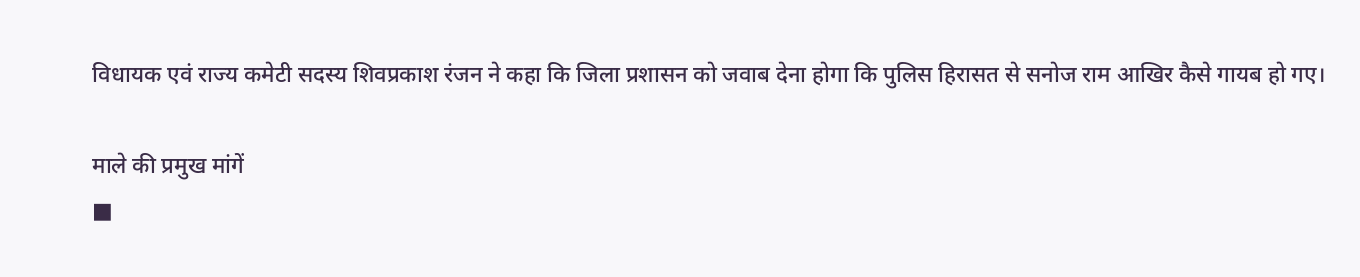विधायक एवं राज्य कमेटी सदस्य शिवप्रकाश रंजन ने कहा कि जिला प्रशासन को जवाब देना होगा कि पुलिस हिरासत से सनोज राम आखिर कैसे गायब हो गए।

माले की प्रमुख मांगें
■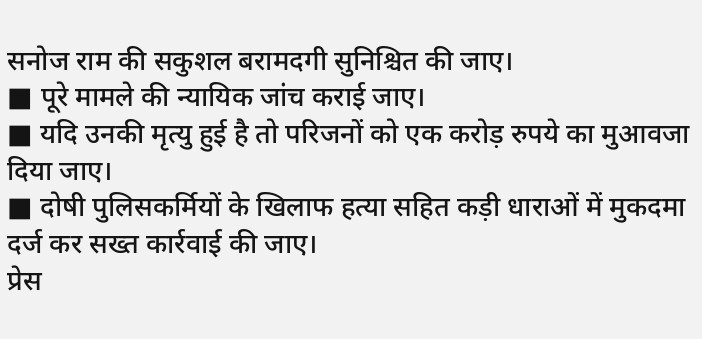सनोज राम की सकुशल बरामदगी सुनिश्चित की जाए।
■ पूरे मामले की न्यायिक जांच कराई जाए।
■ यदि उनकी मृत्यु हुई है तो परिजनों को एक करोड़ रुपये का मुआवजा दिया जाए।
■ दोषी पुलिसकर्मियों के खिलाफ हत्या सहित कड़ी धाराओं में मुकदमा दर्ज कर सख्त कार्रवाई की जाए।
प्रेस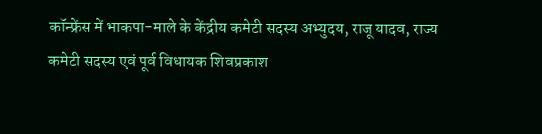कॉन्फ्रेंस में भाकपा-माले के केंद्रीय कमेटी सदस्य अभ्युदय, राजू यादव, राज्य कमेटी सदस्य एवं पूर्व विधायक शिवप्रकाश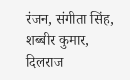रंजन, संगीता सिंह, शब्बीर कुमार, दिलराज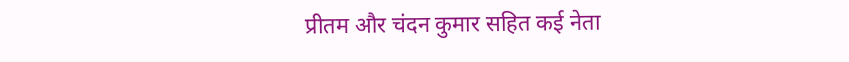प्रीतम और चंदन कुमार सहित कई नेता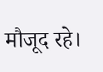मौजूद रहे।